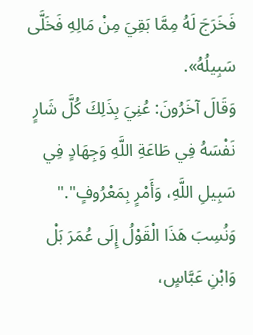فَخَرَجَ لَهُ مِمَّا بَقِيَ مِنْ مَالِهِ فَخَلَّى سَبِيلُهُ».
وَقَالَ آخَرُونَ: عُنِيَ بِذَلِكَ كُلَّ شَارٍ نَفْسَهُ فِي طَاعَةِ اللَّهِ وَجِهَادٍ فِي سَبِيلِ اللَّهِ، وَأَمْرٍ بِمَعْرُوفٍ"."
وَنُسِبَ هَذَا الْقَوْلُ إِلَى عُمَرَ بَلْ وَابْنِ عَبَّاسٍ،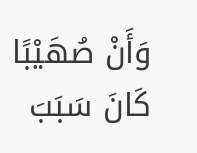وَأَنْ صُهَيْبًا كَانَ سَبَبَ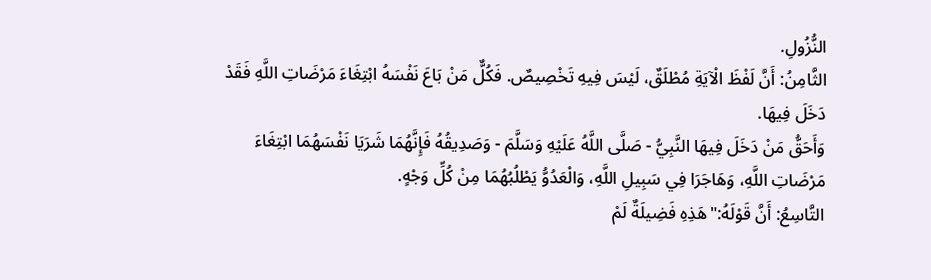النُّزُولِ.
الثَّامِنُ: أَنَّ لَفْظَ الْآيَةِ مُطْلَقٌ، لَيْسَ فِيهِ تَخْصِيصٌ. فَكُلٌّ مَنْ بَاعَ نَفْسَهُ ابْتِغَاءَ مَرْضَاتِ اللَّهِ فَقَدْ دَخَلَ فِيهَا.
وَأَحَقُّ مَنْ دَخَلَ فِيهَا النَّبِيُّ - صَلَّى اللَّهُ عَلَيْهِ وَسَلَّمَ - وَصَدِيقُهُ فَإِنَّهُمَا شَرَيَا نَفْسَهُمَا ابْتِغَاءَ مَرْضَاتِ اللَّهِ، وَهَاجَرَا فِي سَبِيلِ اللَّهِ، وَالْعَدُوُّ يَطْلُبُهُمَا مِنْ كُلِّ وَجْهٍ.
التَّاسِعُ: أَنَّ قَوْلَهُ:"هَذِهِ فَضِيلَةٌ لَمْ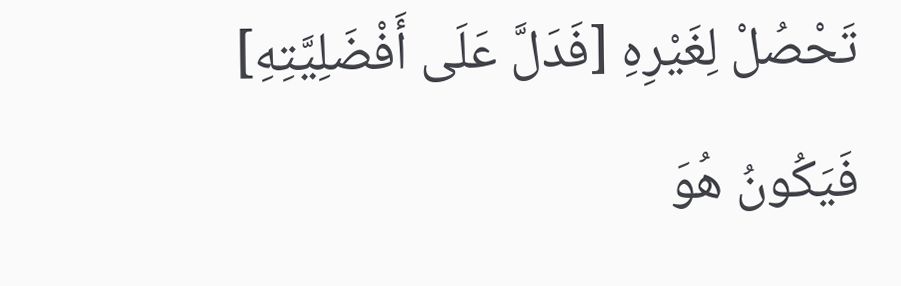تَحْصُلْ لِغَيْرِهِ [فَدَلَّ عَلَى أَفْضَلِيَّتِهِ] فَيَكُونُ هُوَ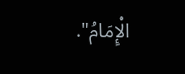الْإِمَامُ".